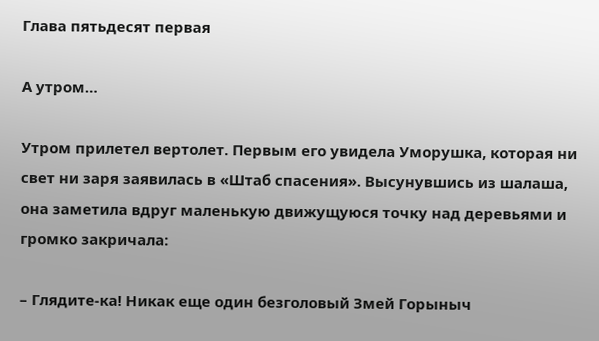Глава пятьдесят первая

А утром…

Утром прилетел вертолет. Первым его увидела Уморушка, которая ни свет ни заря заявилась в «Штаб спасения». Высунувшись из шалаша, она заметила вдруг маленькую движущуюся точку над деревьями и громко закричала:

– Глядите-ка! Никак еще один безголовый Змей Горыныч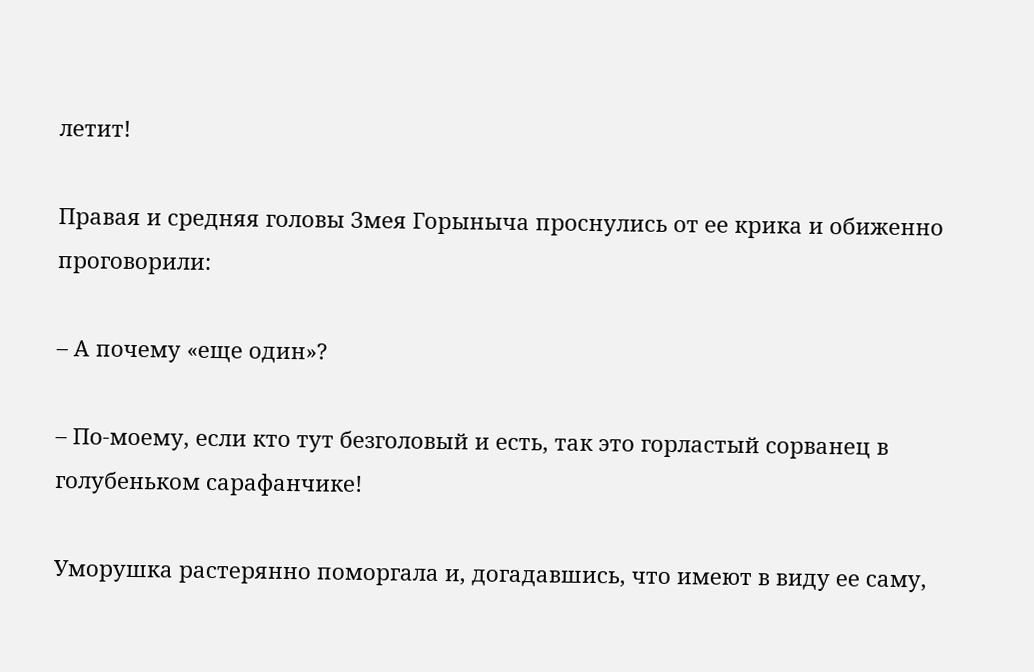летит!

Правая и средняя головы Змея Горыныча проснулись от ее крика и обиженно проговорили:

– А почему «еще один»?

– По-моему, если кто тут безголовый и есть, так это горластый сорванец в голубеньком сарафанчике!

Уморушка растерянно поморгала и, догадавшись, что имеют в виду ее саму,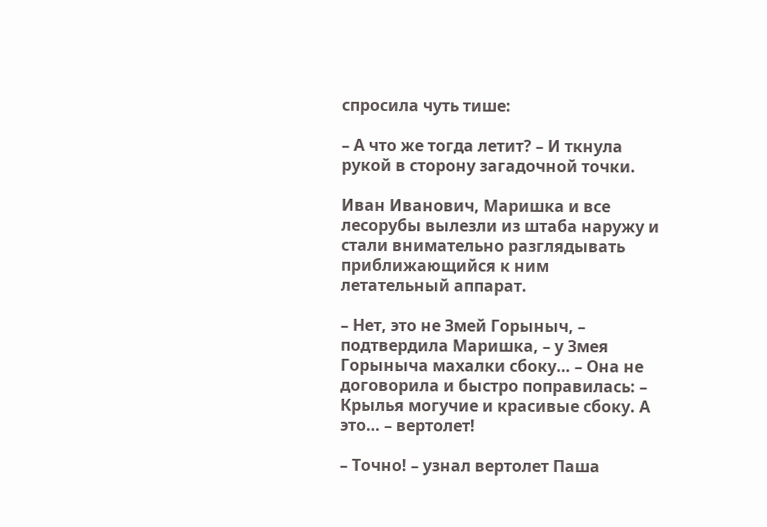спросила чуть тише:

– А что же тогда летит? – И ткнула рукой в сторону загадочной точки.

Иван Иванович, Маришка и все лесорубы вылезли из штаба наружу и стали внимательно разглядывать приближающийся к ним летательный аппарат.

– Нет, это не Змей Горыныч, – подтвердила Маришка, – у Змея Горыныча махалки сбоку… – Она не договорила и быстро поправилась: – Крылья могучие и красивые сбоку. А это… – вертолет!

– Точно! – узнал вертолет Паша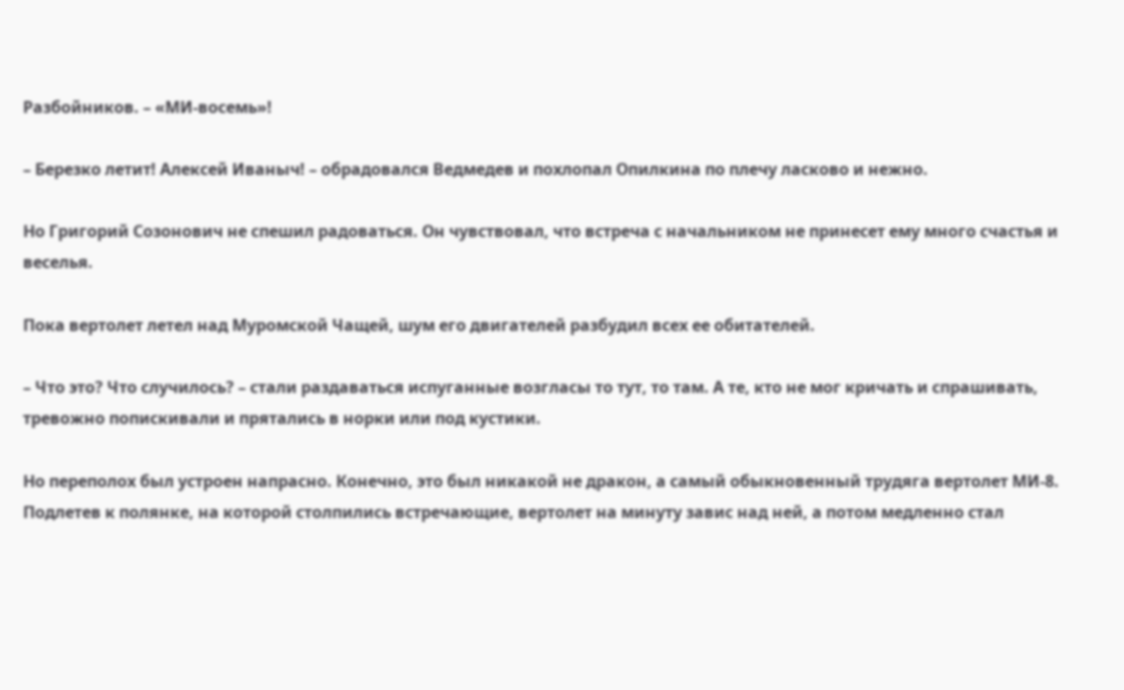Разбойников. – «МИ-восемь»!

– Березко летит! Алексей Иваныч! – обрадовался Ведмедев и похлопал Опилкина по плечу ласково и нежно.

Но Григорий Созонович не спешил радоваться. Он чувствовал, что встреча с начальником не принесет ему много счастья и веселья.

Пока вертолет летел над Муромской Чащей, шум его двигателей разбудил всех ее обитателей.

– Что это? Что случилось? – стали раздаваться испуганные возгласы то тут, то там. А те, кто не мог кричать и спрашивать, тревожно попискивали и прятались в норки или под кустики.

Но переполох был устроен напрасно. Конечно, это был никакой не дракон, а самый обыкновенный трудяга вертолет МИ-8. Подлетев к полянке, на которой столпились встречающие, вертолет на минуту завис над ней, а потом медленно стал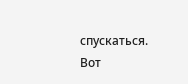спускаться. Вот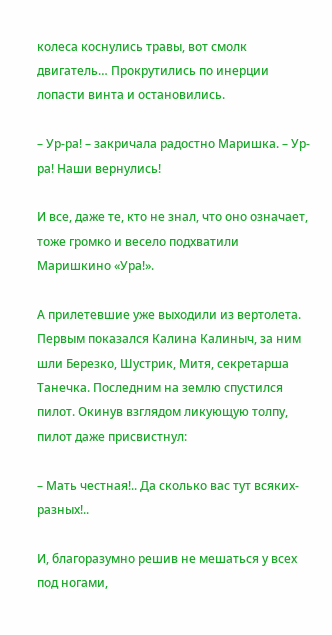колеса коснулись травы, вот смолк двигатель… Прокрутились по инерции лопасти винта и остановились.

– Ур-ра! – закричала радостно Маришка. – Ур-ра! Наши вернулись!

И все, даже те, кто не знал, что оно означает, тоже громко и весело подхватили Маришкино «Ура!».

А прилетевшие уже выходили из вертолета. Первым показался Калина Калиныч, за ним шли Березко, Шустрик, Митя, секретарша Танечка. Последним на землю спустился пилот. Окинув взглядом ликующую толпу, пилот даже присвистнул:

– Мать честная!.. Да сколько вас тут всяких-разных!..

И, благоразумно решив не мешаться у всех под ногами,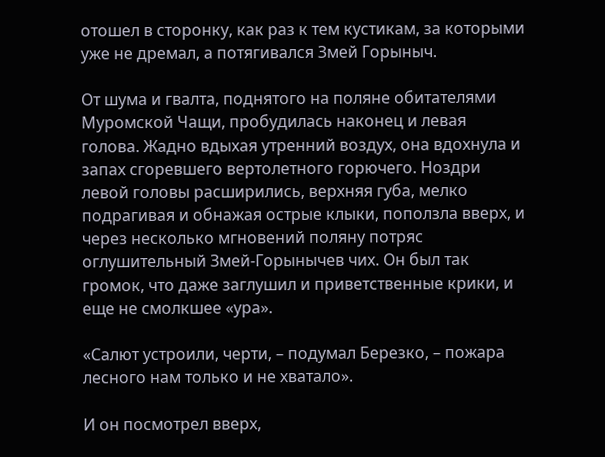отошел в сторонку, как раз к тем кустикам, за которыми уже не дремал, а потягивался Змей Горыныч.

От шума и гвалта, поднятого на поляне обитателями Муромской Чащи, пробудилась наконец и левая голова. Жадно вдыхая утренний воздух, она вдохнула и запах сгоревшего вертолетного горючего. Ноздри левой головы расширились, верхняя губа, мелко подрагивая и обнажая острые клыки, поползла вверх, и через несколько мгновений поляну потряс оглушительный Змей-Горынычев чих. Он был так громок, что даже заглушил и приветственные крики, и еще не смолкшее «ура».

«Салют устроили, черти, – подумал Березко, – пожара лесного нам только и не хватало».

И он посмотрел вверх,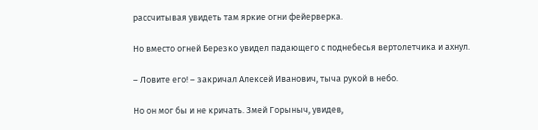рассчитывая увидеть там яркие огни фейерверка.

Но вместо огней Березко увидел падающего с поднебесья вертолетчика и ахнул.

– Ловите его! – закричал Алексей Иванович, тыча рукой в небо.

Но он мог бы и не кричать. Змей Горыныч, увидев,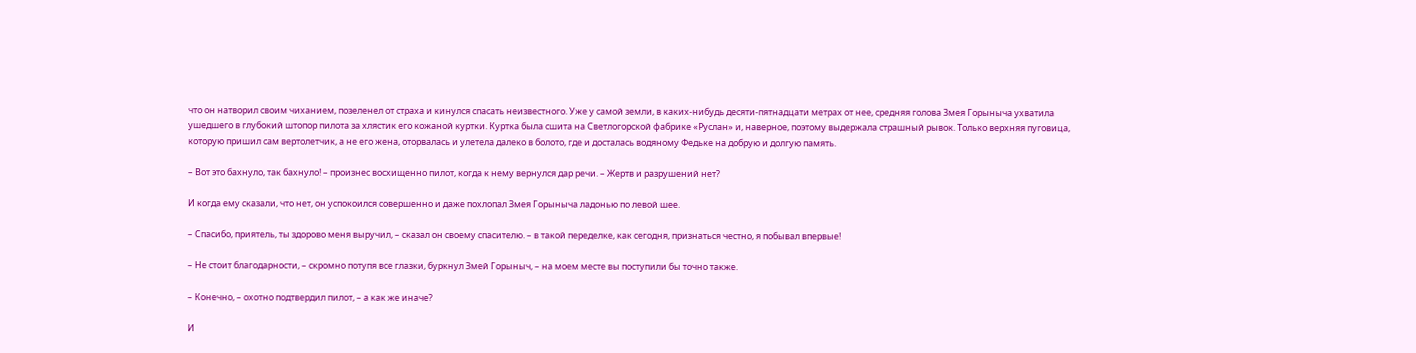что он натворил своим чиханием, позеленел от страха и кинулся спасать неизвестного. Уже у самой земли, в каких-нибудь десяти-пятнадцати метрах от нее, средняя голова Змея Горыныча ухватила ушедшего в глубокий штопор пилота за хлястик его кожаной куртки. Куртка была сшита на Светлогорской фабрике «Руслан» и, наверное, поэтому выдержала страшный рывок. Только верхняя пуговица, которую пришил сам вертолетчик, а не его жена, оторвалась и улетела далеко в болото, где и досталась водяному Федьке на добрую и долгую память.

– Вот это бахнуло, так бахнуло! – произнес восхищенно пилот, когда к нему вернулся дар речи. – Жертв и разрушений нет?

И когда ему сказали, что нет, он успокоился совершенно и даже похлопал Змея Горыныча ладонью по левой шее.

– Спасибо, приятель, ты здорово меня выручил, – сказал он своему спасителю. – в такой переделке, как сегодня, признаться честно, я побывал впервые!

– Не стоит благодарности, – скромно потупя все глазки, буркнул Змей Горыныч, – на моем месте вы поступили бы точно также.

– Конечно, – охотно подтвердил пилот, – а как же иначе?

И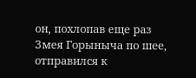он, похлопав еще раз Змея Горыныча по шее, отправился к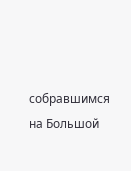собравшимся на Большой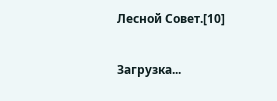Лесной Совет.[10]

Загрузка...